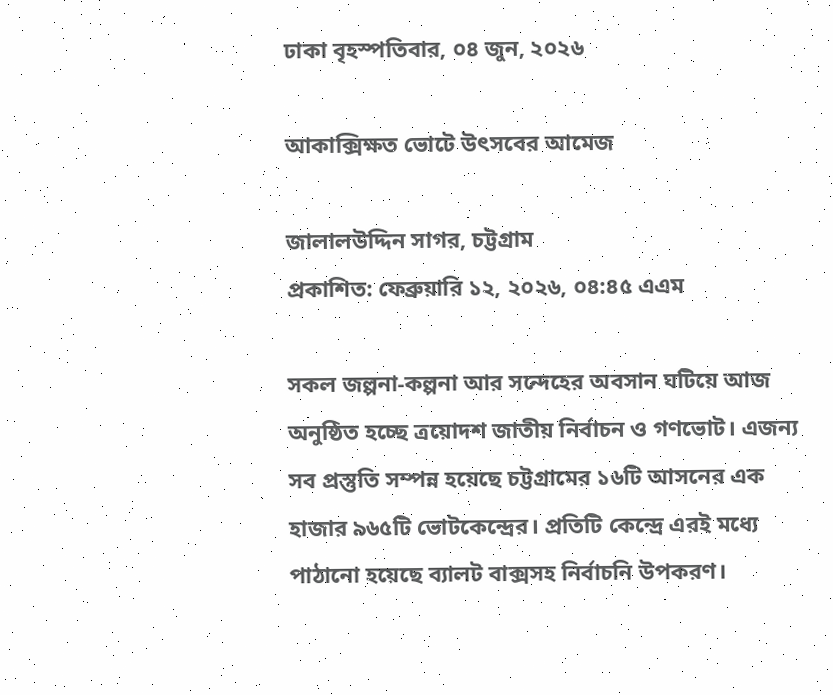ঢাকা বৃহস্পতিবার, ০৪ জুন, ২০২৬

আকাক্সিক্ষত ভোটে উৎসবের আমেজ

জালালউদ্দিন সাগর, চট্টগ্রাম
প্রকাশিত: ফেব্রুয়ারি ১২, ২০২৬, ০৪:৪৫ এএম

সকল জল্পনা-কল্পনা আর সন্দেহের অবসান ঘটিয়ে আজ অনুষ্ঠিত হচ্ছে ত্রয়োদশ জাতীয় নির্বাচন ও গণভোট। এজন্য সব প্রস্তুতি সম্পন্ন হয়েছে চট্টগ্রামের ১৬টি আসনের এক হাজার ৯৬৫টি ভোটকেন্দ্রের। প্রতিটি কেন্দ্রে এরই মধ্যে পাঠানো হয়েছে ব্যালট বাক্সসহ নির্বাচনি উপকরণ।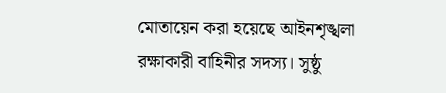মোতায়েন করা হয়েছে আইনশৃঙ্খলা রক্ষাকারী বাহিনীর সদস্য। সুষ্ঠু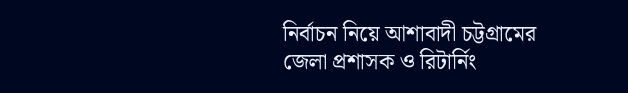নির্বাচন নিয়ে আশাবাদী চট্টগ্রামের জেলা প্রশাসক ও রিটার্নিং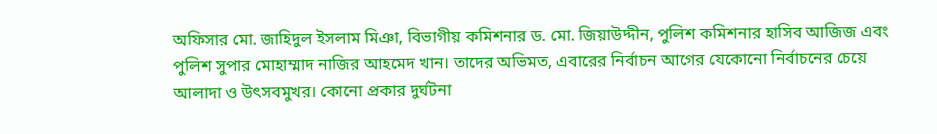অফিসার মো. জাহিদুল ইসলাম মিঞা, বিভাগীয় কমিশনার ড. মো. জিয়াউদ্দীন, পুলিশ কমিশনার হাসিব আজিজ এবং পুলিশ সুপার মোহাম্মাদ নাজির আহমেদ খান। তাদের অভিমত, এবারের নির্বাচন আগের যেকোনো নির্বাচনের চেয়ে আলাদা ও উৎসবমুখর। কোনো প্রকার দুর্ঘটনা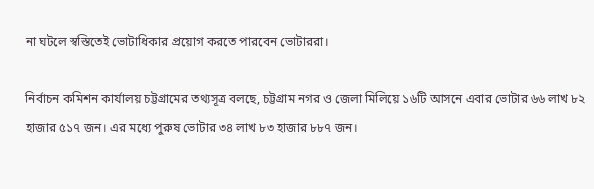না ঘটলে স্বস্তিতেই ভোটাধিকার প্রয়োগ করতে পারবেন ভোটাররা।

নির্বাচন কমিশন কার্যালয় চট্টগ্রামের তথ্যসূত্র বলছে, চট্টগ্রাম নগর ও জেলা মিলিয়ে ১৬টি আসনে এবার ভোটার ৬৬ লাখ ৮২ হাজার ৫১৭ জন। এর মধ্যে পুরুষ ভোটার ৩৪ লাখ ৮৩ হাজার ৮৮৭ জন।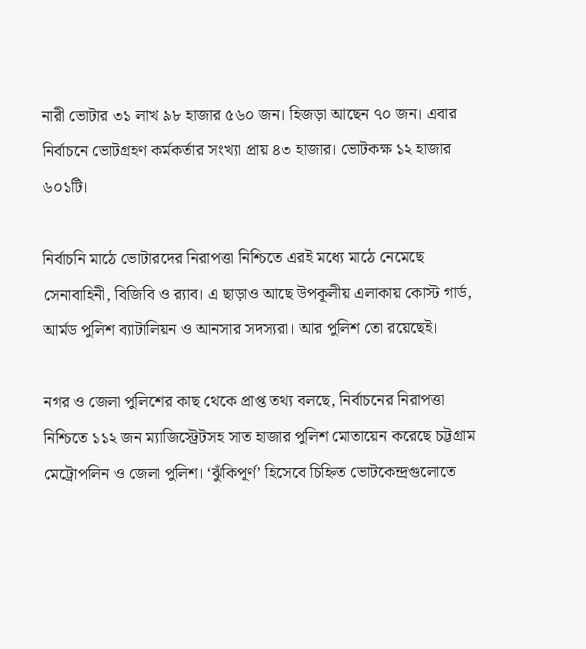নারী ভোটার ৩১ লাখ ৯৮ হাজার ৫৬০ জন। হিজড়া আছেন ৭০ জন। এবার নির্বাচনে ভোটগ্রহণ কর্মকর্তার সংখ্যা প্রায় ৪৩ হাজার। ভোটকক্ষ ১২ হাজার ৬০১টি।

নির্বাচনি মাঠে ভোটারদের নিরাপত্তা নিশ্চিতে এরই মধ্যে মাঠে নেমেছে সেনাবাহিনী, বিজিবি ও র‌্যাব। এ ছাড়াও আছে উপকূলীয় এলাকায় কোস্ট গার্ড, আর্মড পুলিশ ব্যাটালিয়ন ও আনসার সদস্যরা। আর পুলিশ তো রয়েছেই।

নগর ও জেলা পুলিশের কাছ থেকে প্রাপ্ত তথ্য বলছে, নির্বাচনের নিরাপত্তা নিশ্চিতে ১১২ জন ম্যাজিস্ট্রেটসহ সাত হাজার পুলিশ মোতায়েন করেছে চট্টগ্রাম মেট্রোপলিন ও জেলা পুলিশ। ‘ঝুঁকিপূর্ণ’ হিসেবে চিহ্নিত ভোটকেন্দ্রগুলোতে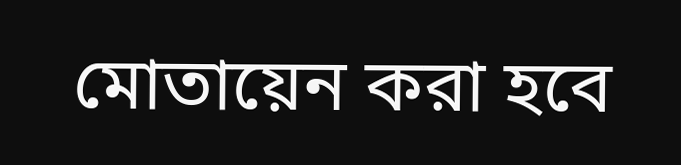মোতায়েন করা হবে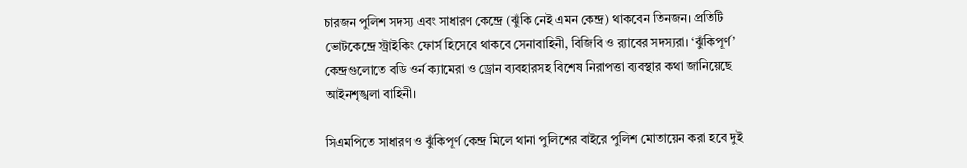চারজন পুলিশ সদস্য এবং সাধারণ কেন্দ্রে (ঝুঁকি নেই এমন কেন্দ্র) থাকবেন তিনজন। প্রতিটি ভোটকেন্দ্রে স্ট্রাইকিং ফোর্স হিসেবে থাকবে সেনাবাহিনী, বিজিবি ও র‌্যাবের সদস্যরা। ‘ঝুঁকিপূর্ণ’ কেন্দ্রগুলোতে বডি ওর্ন ক্যামেরা ও ড্রোন ব্যবহারসহ বিশেষ নিরাপত্তা ব্যবস্থার কথা জানিয়েছে আইনশৃঙ্খলা বাহিনী।

সিএমপিতে সাধারণ ও ঝুঁকিপূর্ণ কেন্দ্র মিলে থানা পুলিশের বাইরে পুলিশ মোতায়েন করা হবে দুই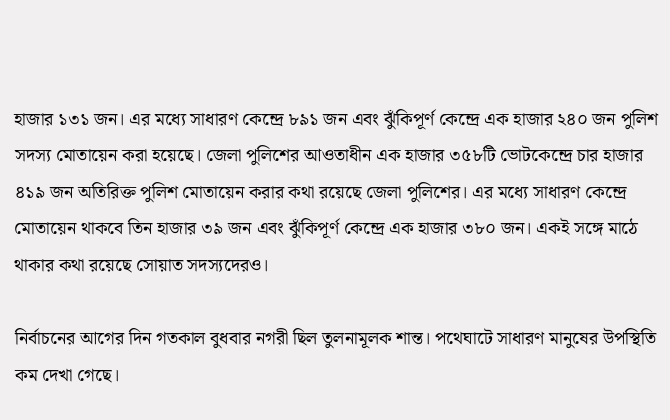হাজার ১৩১ জন। এর মধ্যে সাধারণ কেন্দ্রে ৮৯১ জন এবং ঝুঁকিপূর্ণ কেন্দ্রে এক হাজার ২৪০ জন পুলিশ সদস্য মোতায়েন করা হয়েছে। জেলা পুলিশের আওতাধীন এক হাজার ৩৫৮টি ভোটকেন্দ্রে চার হাজার ৪১৯ জন অতিরিক্ত পুলিশ মোতায়েন করার কথা রয়েছে জেলা পুলিশের। এর মধ্যে সাধারণ কেন্দ্রে মোতায়েন থাকবে তিন হাজার ৩৯ জন এবং ঝুঁকিপূর্ণ কেন্দ্রে এক হাজার ৩৮০ জন। একই সঙ্গে মাঠে থাকার কথা রয়েছে সোয়াত সদস্যদেরও।

নির্বাচনের আগের দিন গতকাল বুধবার নগরী ছিল তুলনামূলক শান্ত। পথেঘাটে সাধারণ মানুষের উপস্থিতি কম দেখা গেছে।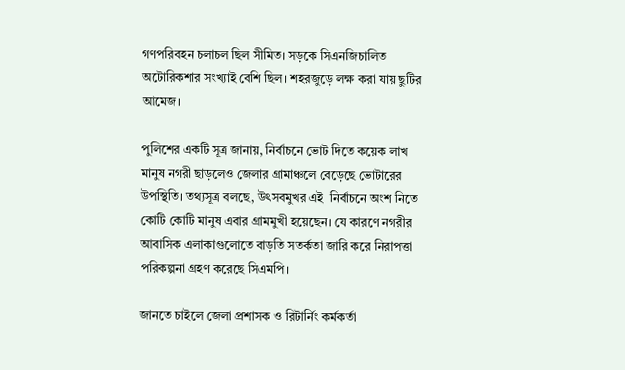গণপরিবহন চলাচল ছিল সীমিত। সড়কে সিএনজিচালিত অটোরিকশার সংখ্যাই বেশি ছিল। শহরজুড়ে লক্ষ করা যায় ছুটির আমেজ।

পুলিশের একটি সূত্র জানায়, নির্বাচনে ভোট দিতে কয়েক লাখ মানুষ নগরী ছাড়লেও জেলার গ্রামাঞ্চলে বেড়েছে ভোটারের উপস্থিতি। তথ্যসূত্র বলছে, উৎসবমুখর এই  নির্বাচনে অংশ নিতে কোটি কোটি মানুষ এবার গ্রামমুখী হয়েছেন। যে কারণে নগরীর আবাসিক এলাকাগুলোতে বাড়তি সতর্কতা জারি করে নিরাপত্তা পরিকল্পনা গ্রহণ করেছে সিএমপি।

জানতে চাইলে জেলা প্রশাসক ও রিটার্নিং কর্মকর্তা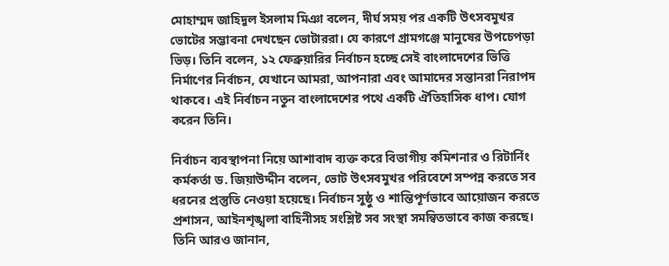মোহাম্মদ জাহিদুল ইসলাম মিঞা বলেন, দীর্ঘ সময় পর একটি উৎসবমুখর ভোটের সম্ভাবনা দেখছেন ভোটাররা। যে কারণে গ্রামগঞ্জে মানুষের উপচেপড়া ভিড়। তিনি বলেন, ১২ ফেব্রুয়ারির নির্বাচন হচ্ছে সেই বাংলাদেশের ভিত্তি নির্মাণের নির্বাচন, যেখানে আমরা, আপনারা এবং আমাদের সন্তানরা নিরাপদ থাকবে। এই নির্বাচন নতুন বাংলাদেশের পথে একটি ঐতিহাসিক ধাপ। যোগ করেন তিনি।

নির্বাচন ব্যবস্থাপনা নিয়ে আশাবাদ ব্যক্ত করে বিভাগীয় কমিশনার ও রিটার্নিং কর্মকর্তা ড. জিয়াউদ্দীন বলেন, ভোট উৎসবমুখর পরিবেশে সম্পন্ন করতে সব ধরনের প্রস্তুতি নেওয়া হয়েছে। নির্বাচন সুষ্ঠু ও শান্তিপূর্ণভাবে আয়োজন করতে প্রশাসন, আইনশৃঙ্খলা বাহিনীসহ সংশ্লিষ্ট সব সংস্থা সমন্বিতভাবে কাজ করছে। তিনি আরও জানান,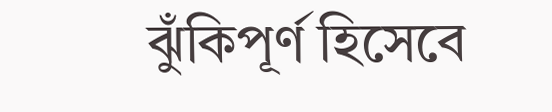ঝুঁকিপূর্ণ হিসেবে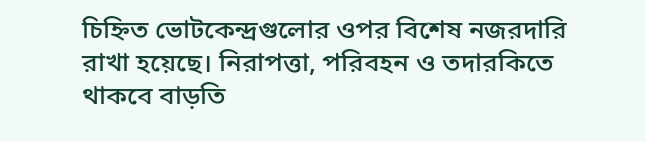চিহ্নিত ভোটকেন্দ্রগুলোর ওপর বিশেষ নজরদারি রাখা হয়েছে। নিরাপত্তা, পরিবহন ও তদারকিতে থাকবে বাড়তি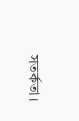সতর্কতা।